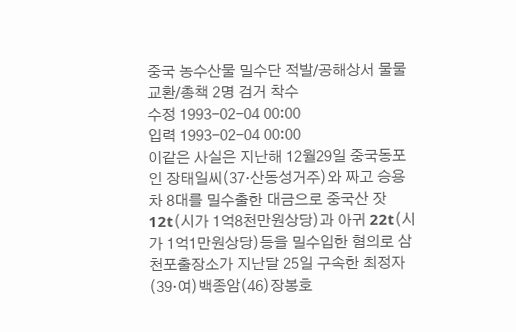중국 농수산물 밀수단 적발/공해상서 물물교환/총책 2명 검거 착수
수정 1993-02-04 00:00
입력 1993-02-04 00:00
이같은 사실은 지난해 12월29일 중국동포인 장태일씨(37·산동성거주)와 짜고 승용차 8대를 밀수출한 대금으로 중국산 잣12t(시가 1억8천만원상당)과 아귀 22t(시가 1억1만원상당)등을 밀수입한 혐의로 삼천포출장소가 지난달 25일 구속한 최정자(39·여)백종암(46)장봉호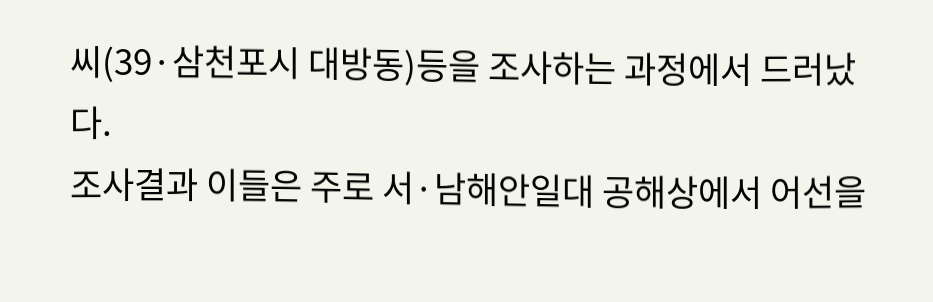씨(39·삼천포시 대방동)등을 조사하는 과정에서 드러났다.
조사결과 이들은 주로 서·남해안일대 공해상에서 어선을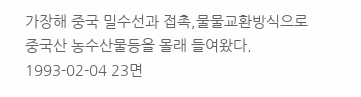가장해 중국 밀수선과 접촉,물물교환방식으로 중국산 농수산물등을 몰래 들여왔다.
1993-02-04 23면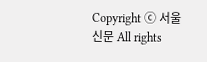Copyright ⓒ 서울신문 All rights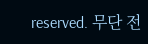reserved. 무단 전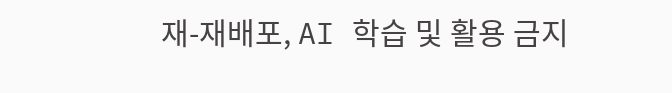재-재배포, AI 학습 및 활용 금지